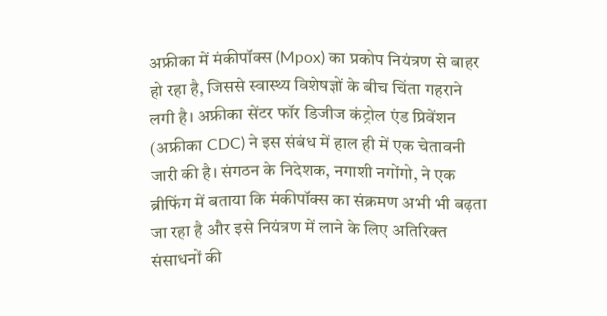अफ्रीका में मंकीपॉक्स (Mpox) का प्रकोप नियंत्रण से बाहर हो रहा है, जिससे स्वास्थ्य विशेषज्ञों के बीच चिंता गहराने लगी है। अफ्रीका सेंटर फॉर डिजीज कंट्रोल एंड प्रिवेंशन (अफ्रीका CDC) ने इस संबंध में हाल ही में एक चेतावनी जारी की है। संगठन के निदेशक, नगाशी नगोंगो, ने एक ब्रीफिंग में बताया कि मंकीपॉक्स का संक्रमण अभी भी बढ़ता जा रहा है और इसे नियंत्रण में लाने के लिए अतिरिक्त संसाधनों की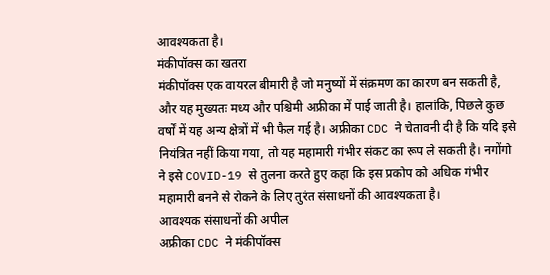आवश्यकता है।
मंकीपॉक्स का खतरा
मंकीपॉक्स एक वायरल बीमारी है जो मनुष्यों में संक्रमण का कारण बन सकती है, और यह मुख्यतः मध्य और पश्चिमी अफ्रीका में पाई जाती है। हालांकि, पिछले कुछ वर्षों में यह अन्य क्षेत्रों में भी फैल गई है। अफ्रीका CDC ने चेतावनी दी है कि यदि इसे नियंत्रित नहीं किया गया, तो यह महामारी गंभीर संकट का रूप ले सकती है। नगोंगो ने इसे COVID-19 से तुलना करते हुए कहा कि इस प्रकोप को अधिक गंभीर महामारी बनने से रोकने के लिए तुरंत संसाधनों की आवश्यकता है।
आवश्यक संसाधनों की अपील
अफ्रीका CDC ने मंकीपॉक्स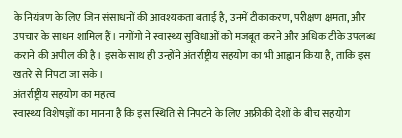के नियंत्रण के लिए जिन संसाधनों की आवश्यकता बताई है, उनमें टीकाकरण, परीक्षण क्षमता, और उपचार के साधन शामिल हैं। नगोंगो ने स्वास्थ्य सुविधाओं को मजबूत करने और अधिक टीके उपलब्ध कराने की अपील की है। इसके साथ ही उन्होंने अंतर्राष्ट्रीय सहयोग का भी आह्वान किया है, ताकि इस खतरे से निपटा जा सके।
अंतर्राष्ट्रीय सहयोग का महत्व
स्वास्थ्य विशेषज्ञों का मानना है कि इस स्थिति से निपटने के लिए अफ्रीकी देशों के बीच सहयोग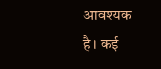आवश्यक है। कई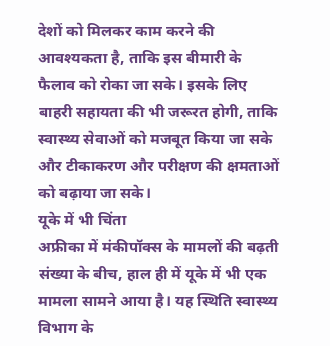देशों को मिलकर काम करने की आवश्यकता है, ताकि इस बीमारी के फैलाव को रोका जा सके। इसके लिए बाहरी सहायता की भी जरूरत होगी, ताकि स्वास्थ्य सेवाओं को मजबूत किया जा सके और टीकाकरण और परीक्षण की क्षमताओं को बढ़ाया जा सके।
यूके में भी चिंता
अफ्रीका में मंकीपॉक्स के मामलों की बढ़ती संख्या के बीच, हाल ही में यूके में भी एक मामला सामने आया है। यह स्थिति स्वास्थ्य विभाग के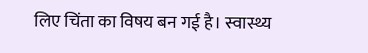लिए चिंता का विषय बन गई है। स्वास्थ्य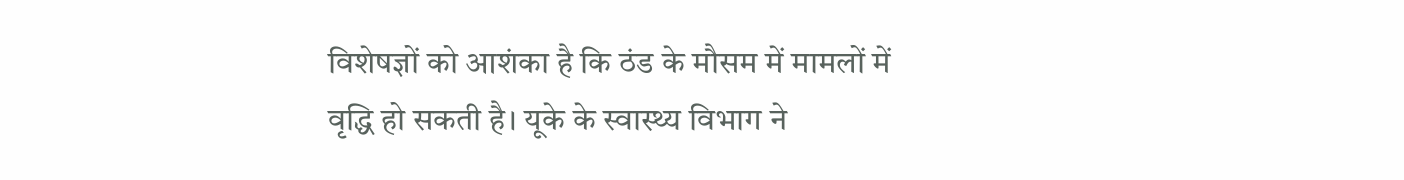विशेषज्ञों को आशंका है कि ठंड के मौसम में मामलों में वृद्धि हो सकती है। यूके के स्वास्थ्य विभाग ने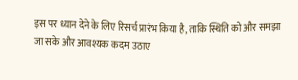इस पर ध्यान देने के लिए रिसर्च प्रारंभ किया है, ताकि स्थिति को और समझा जा सके और आवश्यक कदम उठाए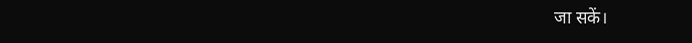जा सकें।